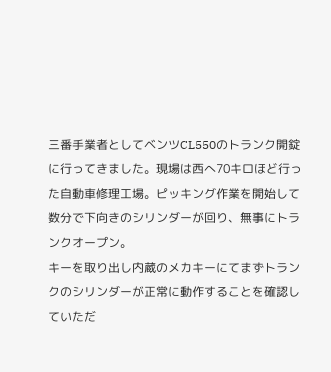三番手業者としてベンツCL550のトランク開錠に行ってきました。現場は西へ70キロほど行った自動車修理工場。ピッキング作業を開始して数分で下向きのシリンダーが回り、無事にトランクオープン。
キーを取り出し内蔵のメカキーにてまずトランクのシリンダーが正常に動作することを確認していただ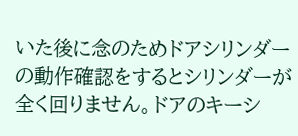いた後に念のためドアシリンダーの動作確認をするとシリンダーが全く回りません。ドアのキーシ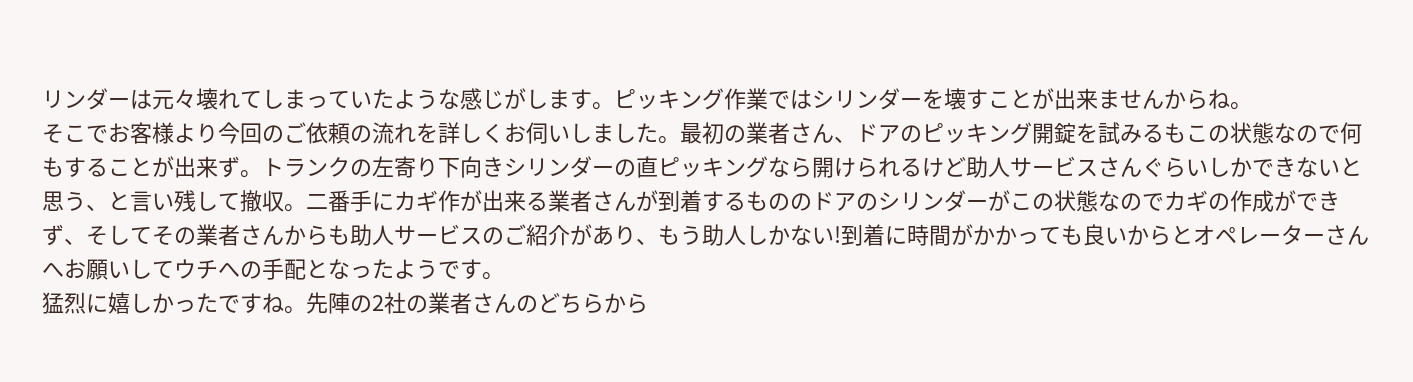リンダーは元々壊れてしまっていたような感じがします。ピッキング作業ではシリンダーを壊すことが出来ませんからね。
そこでお客様より今回のご依頼の流れを詳しくお伺いしました。最初の業者さん、ドアのピッキング開錠を試みるもこの状態なので何もすることが出来ず。トランクの左寄り下向きシリンダーの直ピッキングなら開けられるけど助人サービスさんぐらいしかできないと思う、と言い残して撤収。二番手にカギ作が出来る業者さんが到着するもののドアのシリンダーがこの状態なのでカギの作成ができず、そしてその業者さんからも助人サービスのご紹介があり、もう助人しかない!到着に時間がかかっても良いからとオペレーターさんへお願いしてウチへの手配となったようです。
猛烈に嬉しかったですね。先陣の2社の業者さんのどちらから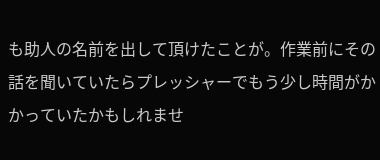も助人の名前を出して頂けたことが。作業前にその話を聞いていたらプレッシャーでもう少し時間がかかっていたかもしれませ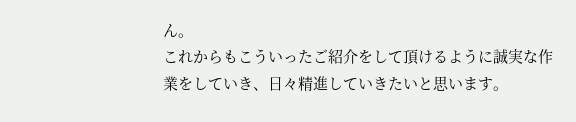ん。
これからもこういったご紹介をして頂けるように誠実な作業をしていき、日々精進していきたいと思います。